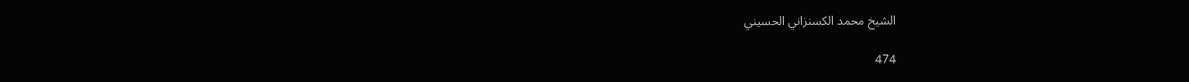الشيخ محمد الكسنزاني الحسيني

474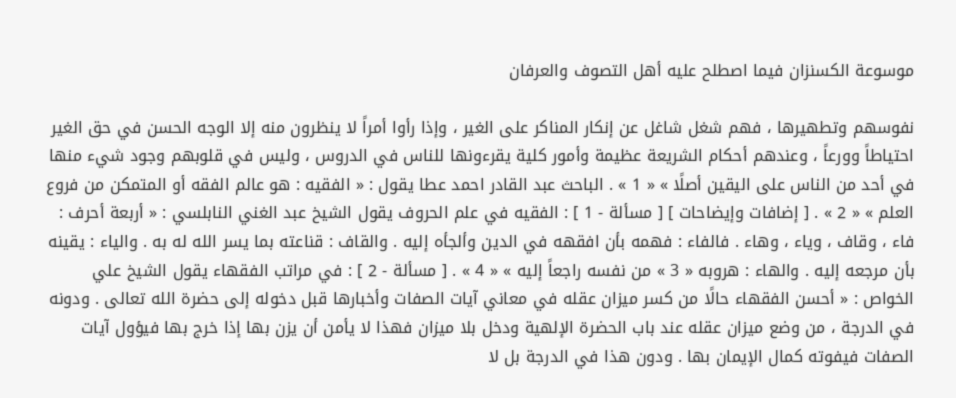موسوعة الكسنزان فيما اصطلح عليه أهل التصوف والعرفان

نفوسهم وتطهيرها ، فهم شغل شاغل عن إنكار المناكر على الغير ، وإذا رأوا أمراً لا ينظرون منه إلا الوجه الحسن في حق الغير احتياطاً وورعاً ، وعندهم أحكام الشريعة عظيمة وأمور كلية يقرءونها للناس في الدروس ، وليس في قلوبهم وجود شيء منها في أحد من الناس على اليقين أصلًا » « 1 » . الباحث عبد القادر احمد عطا يقول : « الفقيه : هو عالم الفقه أو المتمكن من فروع العلم » « 2 » . [ إضافات وإيضاحات ] [ مسألة - 1 ] : الفقيه في علم الحروف يقول الشيخ عبد الغني النابلسي : « أربعة أحرف : فاء ، وقاف ، وياء ، وهاء . فالفاء : فهمه بأن افقهه في الدين وألجأه إليه . والقاف : قناعته بما يسر الله له به . والياء : يقينه بأن مرجعه إليه . والهاء : هروبه « 3 » من نفسه راجعاً إليه » « 4 » . [ مسألة - 2 ] : في مراتب الفقهاء يقول الشيخ علي الخواص : « أحسن الفقهاء حالًا من كسر ميزان عقله في معاني آيات الصفات وأخبارها قبل دخوله إلى حضرة الله تعالى . ودونه في الدرجة ، من وضع ميزان عقله عند باب الحضرة الإلهية ودخل بلا ميزان فهذا لا يأمن أن يزن بها إذا خرج بها فيؤول آيات الصفات فيفوته كمال الإيمان بها . ودون هذا في الدرجة بل لا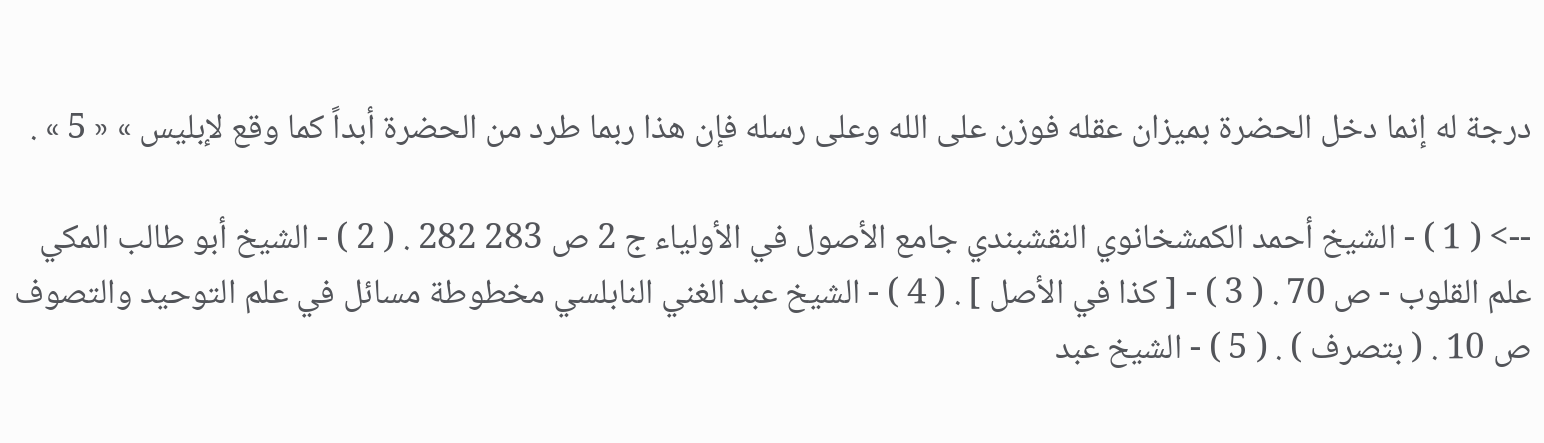درجة له إنما دخل الحضرة بميزان عقله فوزن على الله وعلى رسله فإن هذا ربما طرد من الحضرة أبداً كما وقع لإبليس » « 5 » .

--> ( 1 ) - الشيخ أحمد الكمشخانوي النقشبندي جامع الأصول في الأولياء ج 2 ص 283 282 . ( 2 ) - الشيخ أبو طالب المكي علم القلوب - ص 70 . ( 3 ) - [ كذا في الأصل ] . ( 4 ) - الشيخ عبد الغني النابلسي مخطوطة مسائل في علم التوحيد والتصوف ص 10 . ( بتصرف ) . ( 5 ) - الشيخ عبد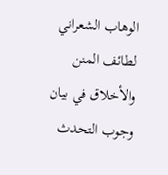الوهاب الشعراني لطائف المنن والأخلاق في بيان وجوب التحدث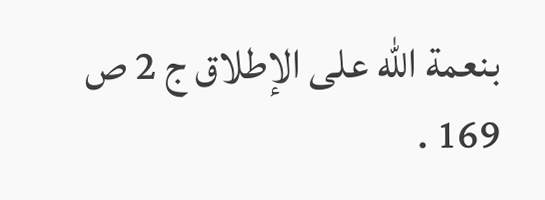بنعمة الله على الإطلاق ج 2 ص 169 .